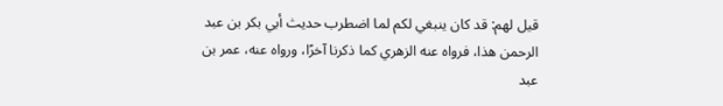قيل لهم: قد كان ينبغي لكم لما اضطرب حديث أبي بكر بن عبد الرحمن هذا، فرواه عنه الزهري كما ذكرنا آخرًا، ورواه عنه، عمر بن عبد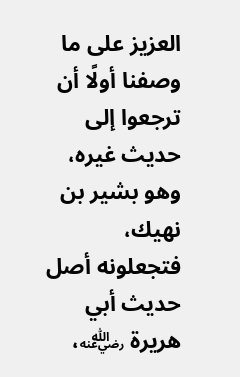العزيز على ما وصفنا أولًا أن ترجعوا إلى حديث غيره، وهو بشير بن نهيك، فتجعلونه أصل حديث أبي هريرة ﵁،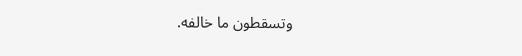وتسقطون ما خالفه.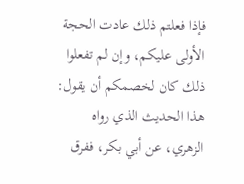فإذا فعلتم ذلك عادت الحجة الأولى عليكم، وإن لم تفعلوا ذلك كان لخصمكم أن يقول: هذا الحديث الذي رواه الزهري، عن أبي بكر، ففرق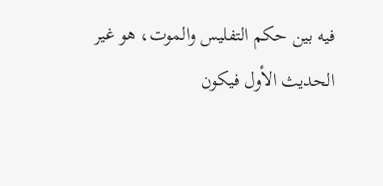فيه بين حكم التفليس والموت، هو غير الحديث الأول فيكون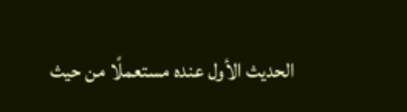الحديث الأول عنده مستعملًا من حيث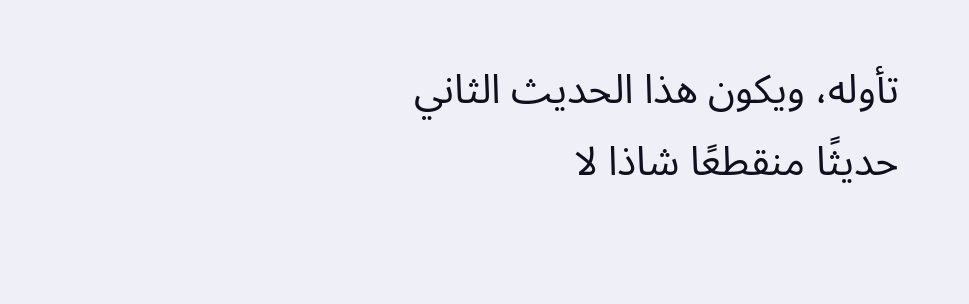تأوله، ويكون هذا الحديث الثاني حديثًا منقطعًا شاذا لا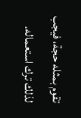تقوم بمثله حجة، فيجب لذلك ترك استعماله.